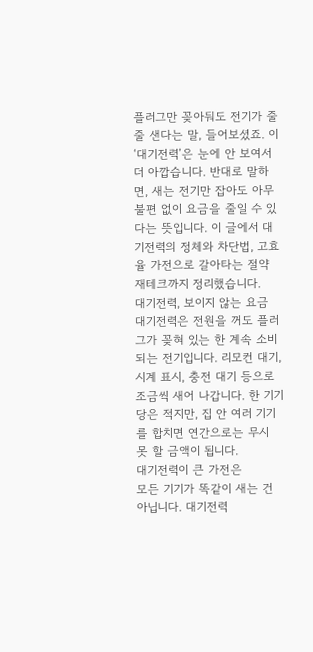플러그만 꽂아둬도 전기가 줄줄 샌다는 말, 들어보셨죠. 이 ‘대기전력’은 눈에 안 보여서 더 아깝습니다. 반대로 말하면, 새는 전기만 잡아도 아무 불편 없이 요금을 줄일 수 있다는 뜻입니다. 이 글에서 대기전력의 정체와 차단법, 고효율 가전으로 갈아타는 절약 재테크까지 정리했습니다.
대기전력, 보이지 않는 요금
대기전력은 전원을 꺼도 플러그가 꽂혀 있는 한 계속 소비되는 전기입니다. 리모컨 대기, 시계 표시, 충전 대기 등으로 조금씩 새어 나갑니다. 한 기기당은 적지만, 집 안 여러 기기를 합치면 연간으로는 무시 못 할 금액이 됩니다.
대기전력이 큰 가전은
모든 기기가 똑같이 새는 건 아닙니다. 대기전력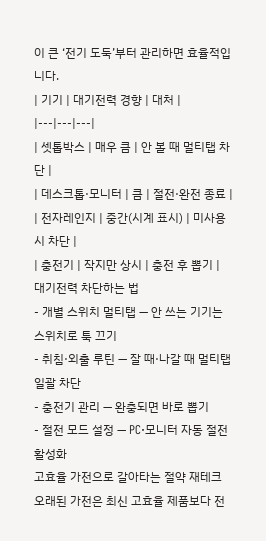이 큰 ‘전기 도둑’부터 관리하면 효율적입니다.
| 기기 | 대기전력 경향 | 대처 |
|---|---|---|
| 셋톱박스 | 매우 큼 | 안 볼 때 멀티탭 차단 |
| 데스크톱·모니터 | 큼 | 절전·완전 종료 |
| 전자레인지 | 중간(시계 표시) | 미사용 시 차단 |
| 충전기 | 작지만 상시 | 충전 후 뽑기 |
대기전력 차단하는 법
- 개별 스위치 멀티탭 — 안 쓰는 기기는 스위치로 툭 끄기
- 취침·외출 루틴 — 잘 때·나갈 때 멀티탭 일괄 차단
- 충전기 관리 — 완충되면 바로 뽑기
- 절전 모드 설정 — PC·모니터 자동 절전 활성화
고효율 가전으로 갈아타는 절약 재테크
오래된 가전은 최신 고효율 제품보다 전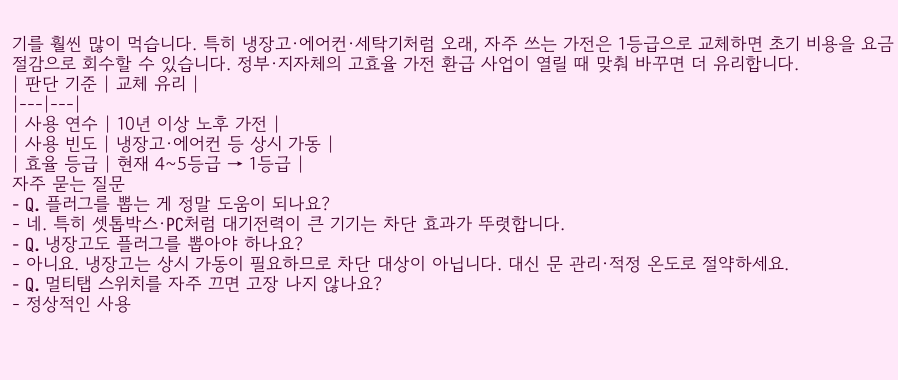기를 훨씬 많이 먹습니다. 특히 냉장고·에어컨·세탁기처럼 오래, 자주 쓰는 가전은 1등급으로 교체하면 초기 비용을 요금 절감으로 회수할 수 있습니다. 정부·지자체의 고효율 가전 환급 사업이 열릴 때 맞춰 바꾸면 더 유리합니다.
| 판단 기준 | 교체 유리 |
|---|---|
| 사용 연수 | 10년 이상 노후 가전 |
| 사용 빈도 | 냉장고·에어컨 등 상시 가동 |
| 효율 등급 | 현재 4~5등급 → 1등급 |
자주 묻는 질문
- Q. 플러그를 뽑는 게 정말 도움이 되나요?
- 네. 특히 셋톱박스·PC처럼 대기전력이 큰 기기는 차단 효과가 뚜렷합니다.
- Q. 냉장고도 플러그를 뽑아야 하나요?
- 아니요. 냉장고는 상시 가동이 필요하므로 차단 대상이 아닙니다. 대신 문 관리·적정 온도로 절약하세요.
- Q. 멀티탭 스위치를 자주 끄면 고장 나지 않나요?
- 정상적인 사용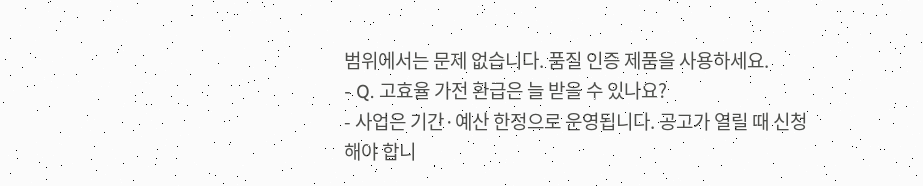범위에서는 문제 없습니다. 품질 인증 제품을 사용하세요.
- Q. 고효율 가전 환급은 늘 받을 수 있나요?
- 사업은 기간·예산 한정으로 운영됩니다. 공고가 열릴 때 신청해야 합니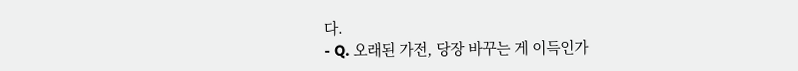다.
- Q. 오래된 가전, 당장 바꾸는 게 이득인가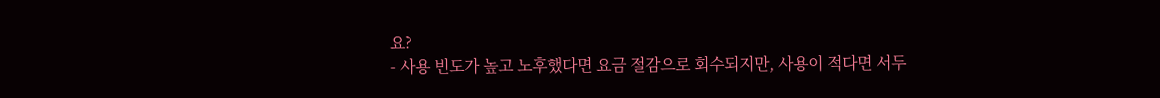요?
- 사용 빈도가 높고 노후했다면 요금 절감으로 회수되지만, 사용이 적다면 서두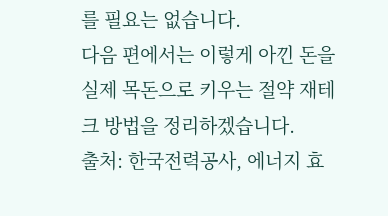를 필요는 없습니다.
다음 편에서는 이렇게 아낀 돈을 실제 목돈으로 키우는 절약 재테크 방법을 정리하겠습니다.
출처: 한국전력공사, 에너지 효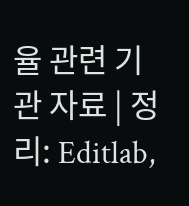율 관련 기관 자료 | 정리: Editlab,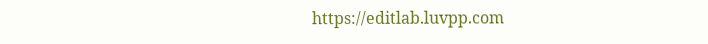https://editlab.luvpp.com